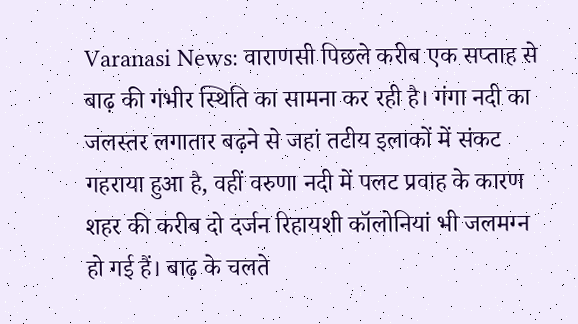Varanasi News: वाराणसी पिछले करीब एक सप्ताह से बाढ़ की गंभीर स्थिति का सामना कर रही है। गंगा नदी का जलस्तर लगातार बढ़ने से जहां तटीय इलाकों में संकट गहराया हुआ है, वहीं वरुणा नदी में पलट प्रवाह के कारण शहर की करीब दो दर्जन रिहायशी कॉलोनियां भी जलमग्न हो गई हैं। बाढ़ के चलते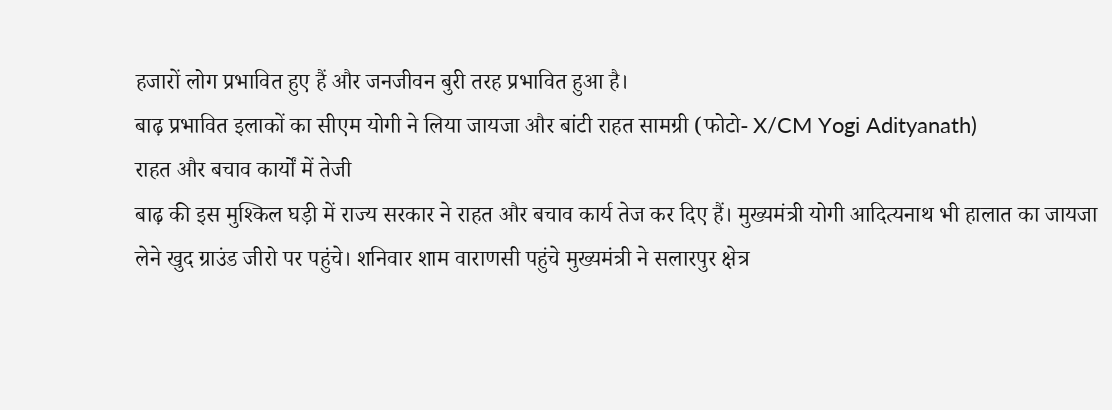हजारों लोग प्रभावित हुए हैं और जनजीवन बुरी तरह प्रभावित हुआ है।
बाढ़ प्रभावित इलाकों का सीएम योगी ने लिया जायजा और बांटी राहत सामग्री (फोटो- X/CM Yogi Adityanath)
राहत और बचाव कार्यों में तेजी
बाढ़ की इस मुश्किल घड़ी में राज्य सरकार ने राहत और बचाव कार्य तेज कर दिए हैं। मुख्यमंत्री योगी आदित्यनाथ भी हालात का जायजा लेने खुद ग्राउंड जीरो पर पहुंचे। शनिवार शाम वाराणसी पहुंचे मुख्यमंत्री ने सलारपुर क्षेत्र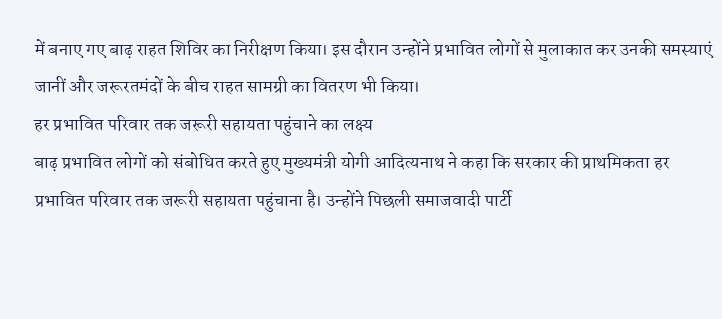में बनाए गए बाढ़ राहत शिविर का निरीक्षण किया। इस दौरान उन्होंने प्रभावित लोगों से मुलाकात कर उनकी समस्याएं जानीं और जरूरतमंदों के बीच राहत सामग्री का वितरण भी किया।
हर प्रभावित परिवार तक जरूरी सहायता पहुंचाने का लक्ष्य
बाढ़ प्रभावित लोगों को संबोधित करते हुए मुख्यमंत्री योगी आदित्यनाथ ने कहा कि सरकार की प्राथमिकता हर प्रभावित परिवार तक जरूरी सहायता पहुंचाना है। उन्होंने पिछली समाजवादी पार्टी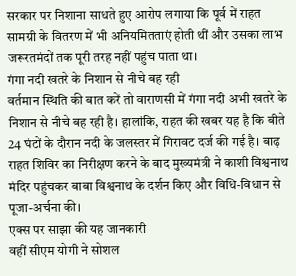सरकार पर निशाना साधते हुए आरोप लगाया कि पूर्व में राहत सामग्री के वितरण में भी अनियमितताएं होती थीं और उसका लाभ जरूरतमंदों तक पूरी तरह नहीं पहुंच पाता था।
गंगा नदी खतरे के निशान से नीचे बह रही
वर्तमान स्थिति की बात करें तो वाराणसी में गंगा नदी अभी खतरे के निशान से नीचे बह रही है। हालांकि, राहत की खबर यह है कि बीते 24 घंटों के दौरान नदी के जलस्तर में गिरावट दर्ज की गई है। बाढ़ राहत शिविर का निरीक्षण करने के बाद मुख्यमंत्री ने काशी विश्वनाथ मंदिर पहुंचकर बाबा विश्वनाथ के दर्शन किए और विधि-विधान से पूजा-अर्चना की।
एक्स पर साझा की यह जानकारी
वहीं सीएम योगी ने सोशल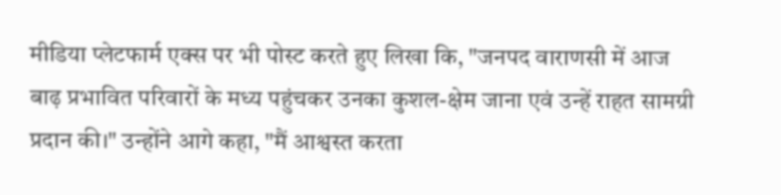मीडिया प्लेटफार्म एक्स पर भी पोस्ट करते हुए लिखा कि, "जनपद वाराणसी में आज बाढ़ प्रभावित परिवारों के मध्य पहुंचकर उनका कुशल-क्षेम जाना एवं उन्हें राहत सामग्री प्रदान की।" उन्होंने आगे कहा, "मैं आश्वस्त करता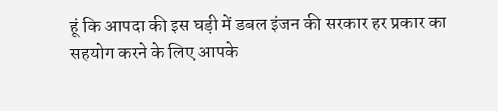हूं कि आपदा की इस घड़ी में डबल इंजन की सरकार हर प्रकार का सहयोग करने के लिए आपके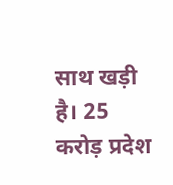साथ खड़ी है। 25 करोड़ प्रदेश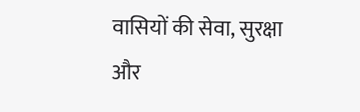वासियों की सेवा, सुरक्षा और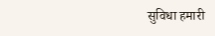सुविधा हमारी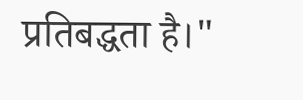प्रतिबद्धता है।"